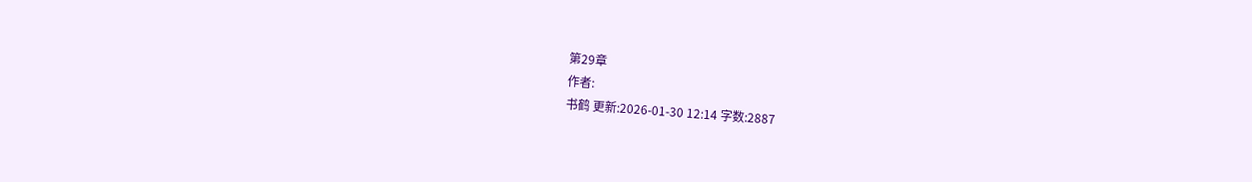第29章
作者:
书鹤 更新:2026-01-30 12:14 字数:2887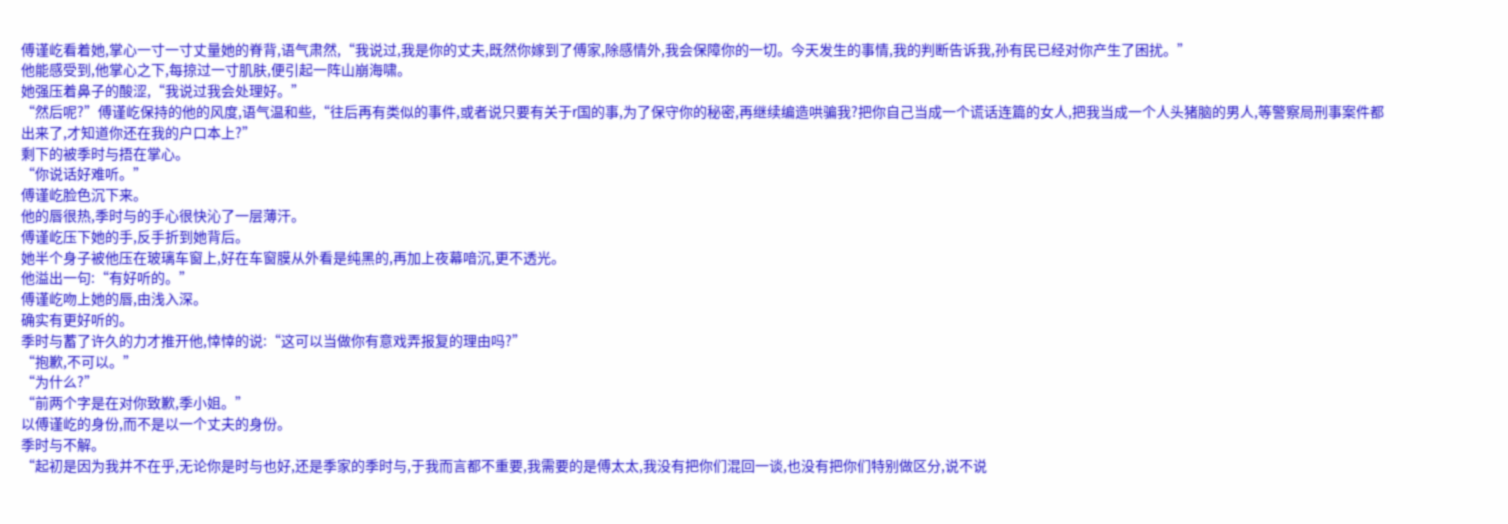傅谨屹看着她,掌心一寸一寸丈量她的脊背,语气肃然,“我说过,我是你的丈夫,既然你嫁到了傅家,除感情外,我会保障你的一切。今天发生的事情,我的判断告诉我,孙有民已经对你产生了困扰。”
他能感受到,他掌心之下,每掠过一寸肌肤,便引起一阵山崩海啸。
她强压着鼻子的酸涩,“我说过我会处理好。”
“然后呢?”傅谨屹保持的他的风度,语气温和些,“往后再有类似的事件,或者说只要有关于r国的事,为了保守你的秘密,再继续编造哄骗我?把你自己当成一个谎话连篇的女人,把我当成一个人头猪脑的男人,等警察局刑事案件都出来了,才知道你还在我的户口本上?”
剩下的被季时与捂在掌心。
“你说话好难听。”
傅谨屹脸色沉下来。
他的唇很热,季时与的手心很快沁了一层薄汗。
傅谨屹压下她的手,反手折到她背后。
她半个身子被他压在玻璃车窗上,好在车窗膜从外看是纯黑的,再加上夜幕喑沉,更不透光。
他溢出一句:“有好听的。”
傅谨屹吻上她的唇,由浅入深。
确实有更好听的。
季时与蓄了许久的力才推开他,悻悻的说:“这可以当做你有意戏弄报复的理由吗?”
“抱歉,不可以。”
“为什么?”
“前两个字是在对你致歉,季小姐。”
以傅谨屹的身份,而不是以一个丈夫的身份。
季时与不解。
“起初是因为我并不在乎,无论你是时与也好,还是季家的季时与,于我而言都不重要,我需要的是傅太太,我没有把你们混回一谈,也没有把你们特别做区分,说不说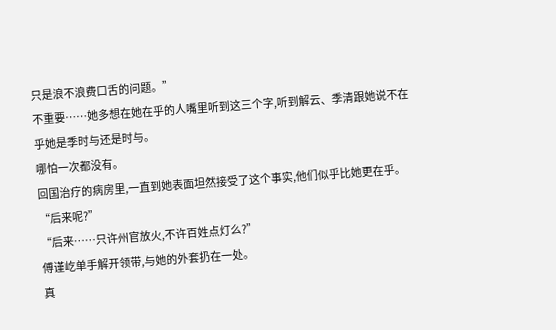只是浪不浪费口舌的问题。”
不重要……她多想在她在乎的人嘴里听到这三个字,听到解云、季清跟她说不在乎她是季时与还是时与。
哪怕一次都没有。
回国治疗的病房里,一直到她表面坦然接受了这个事实,他们似乎比她更在乎。
“后来呢?”
“后来……只许州官放火,不许百姓点灯么?”
傅谨屹单手解开领带,与她的外套扔在一处。
真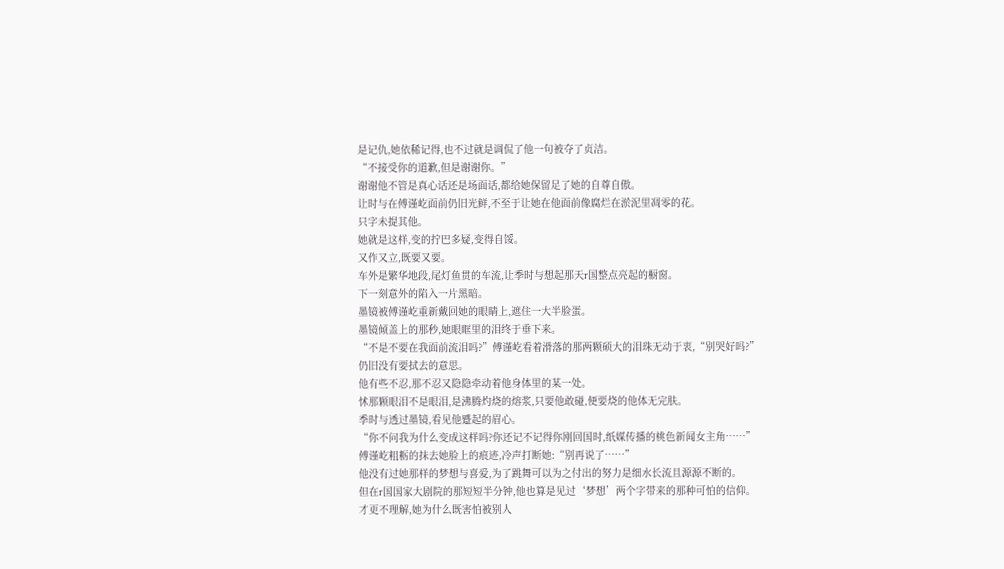是记仇,她依稀记得,也不过就是调侃了他一句被夺了贞洁。
“不接受你的道歉,但是谢谢你。”
谢谢他不管是真心话还是场面话,都给她保留足了她的自尊自傲。
让时与在傅谨屹面前仍旧光鲜,不至于让她在他面前像腐烂在淤泥里凋零的花。
只字未提其他。
她就是这样,变的拧巴多疑,变得自馁。
又作又立,既要又要。
车外是繁华地段,尾灯鱼贯的车流,让季时与想起那天r国整点亮起的橱窗。
下一刻意外的陷入一片黑暗。
墨镜被傅谨屹重新戴回她的眼睛上,遮住一大半脸蛋。
墨镜倾盖上的那秒,她眼眶里的泪终于垂下来。
“不是不要在我面前流泪吗?”傅谨屹看着滑落的那两颗硕大的泪珠无动于衷,“别哭好吗?”
仍旧没有要拭去的意思。
他有些不忍,那不忍又隐隐牵动着他身体里的某一处。
怵那颗眼泪不是眼泪,是沸腾灼烧的熔浆,只要他敢碰,便要烧的他体无完肤。
季时与透过墨镜,看见他蹙起的眉心。
“你不问我为什么变成这样吗?你还记不记得你刚回国时,纸媒传播的桃色新闻女主角……”
傅谨屹粗粝的抹去她脸上的痕迹,冷声打断她:“别再说了……”
他没有过她那样的梦想与喜爱,为了跳舞可以为之付出的努力是细水长流且源源不断的。
但在r国国家大剧院的那短短半分钟,他也算是见过‘梦想’两个字带来的那种可怕的信仰。
才更不理解,她为什么既害怕被别人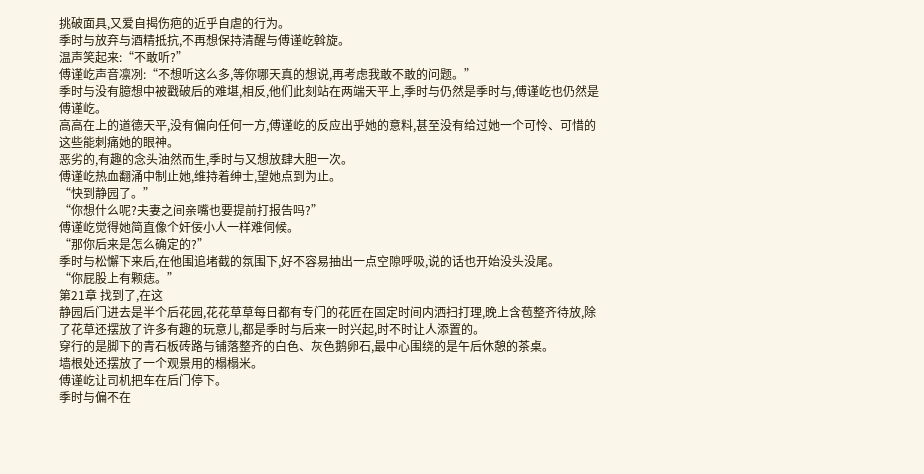挑破面具,又爱自揭伤疤的近乎自虐的行为。
季时与放弃与酒精抵抗,不再想保持清醒与傅谨屹斡旋。
温声笑起来:“不敢听?”
傅谨屹声音凛冽:“不想听这么多,等你哪天真的想说,再考虑我敢不敢的问题。”
季时与没有臆想中被戳破后的难堪,相反,他们此刻站在两端天平上,季时与仍然是季时与,傅谨屹也仍然是傅谨屹。
高高在上的道德天平,没有偏向任何一方,傅谨屹的反应出乎她的意料,甚至没有给过她一个可怜、可惜的这些能刺痛她的眼神。
恶劣的,有趣的念头油然而生,季时与又想放肆大胆一次。
傅谨屹热血翻涌中制止她,维持着绅士,望她点到为止。
“快到静园了。”
“你想什么呢?夫妻之间亲嘴也要提前打报告吗?”
傅谨屹觉得她简直像个奸佞小人一样难伺候。
“那你后来是怎么确定的?”
季时与松懈下来后,在他围追堵截的氛围下,好不容易抽出一点空隙呼吸,说的话也开始没头没尾。
“你屁股上有颗痣。”
第21章 找到了,在这
静园后门进去是半个后花园,花花草草每日都有专门的花匠在固定时间内洒扫打理,晚上含苞整齐待放,除了花草还摆放了许多有趣的玩意儿,都是季时与后来一时兴起,时不时让人添置的。
穿行的是脚下的青石板砖路与铺落整齐的白色、灰色鹅卵石,最中心围绕的是午后休憩的茶桌。
墙根处还摆放了一个观景用的榻榻米。
傅谨屹让司机把车在后门停下。
季时与偏不在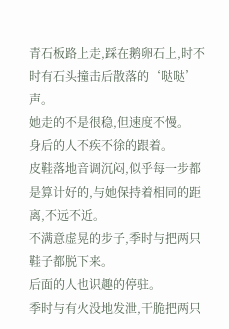青石板路上走,踩在鹅卵石上,时不时有石头撞击后散落的‘哒哒’声。
她走的不是很稳,但速度不慢。
身后的人不疾不徐的跟着。
皮鞋落地音调沉闷,似乎每一步都是算计好的,与她保持着相同的距离,不远不近。
不满意虚晃的步子,季时与把两只鞋子都脱下来。
后面的人也识趣的停驻。
季时与有火没地发泄,干脆把两只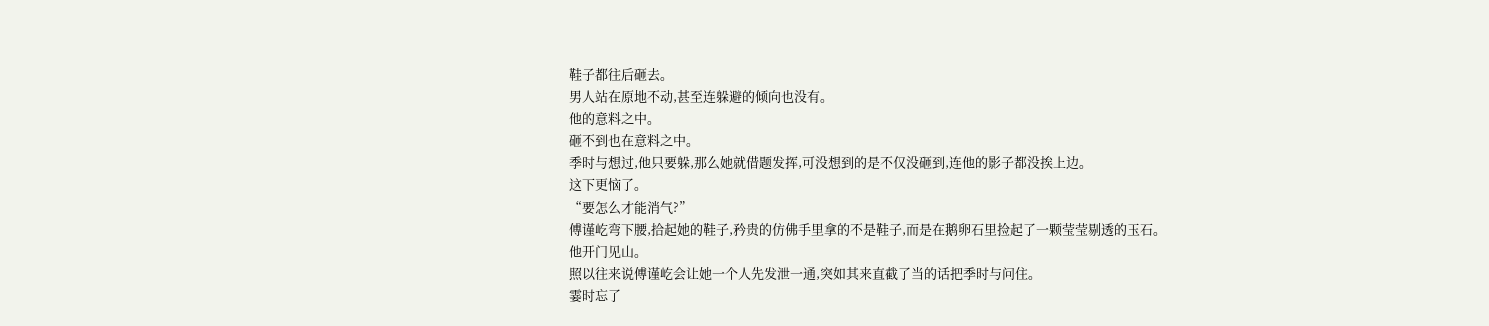鞋子都往后砸去。
男人站在原地不动,甚至连躲避的倾向也没有。
他的意料之中。
砸不到也在意料之中。
季时与想过,他只要躲,那么她就借题发挥,可没想到的是不仅没砸到,连他的影子都没挨上边。
这下更恼了。
“要怎么才能消气?”
傅谨屹弯下腰,拾起她的鞋子,矜贵的仿佛手里拿的不是鞋子,而是在鹅卵石里捡起了一颗莹莹剔透的玉石。
他开门见山。
照以往来说傅谨屹会让她一个人先发泄一通,突如其来直截了当的话把季时与问住。
霎时忘了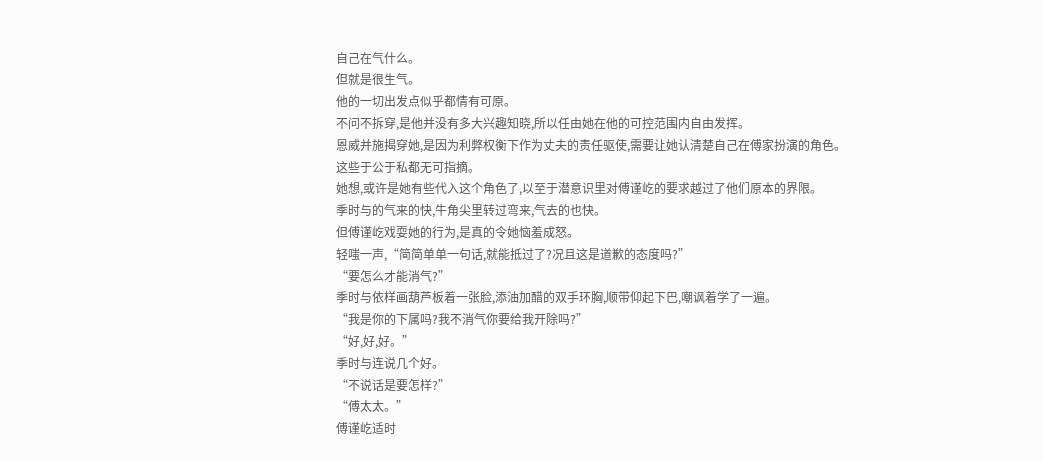自己在气什么。
但就是很生气。
他的一切出发点似乎都情有可原。
不问不拆穿,是他并没有多大兴趣知晓,所以任由她在他的可控范围内自由发挥。
恩威并施揭穿她,是因为利弊权衡下作为丈夫的责任驱使,需要让她认清楚自己在傅家扮演的角色。
这些于公于私都无可指摘。
她想,或许是她有些代入这个角色了,以至于潜意识里对傅谨屹的要求越过了他们原本的界限。
季时与的气来的快,牛角尖里转过弯来,气去的也快。
但傅谨屹戏耍她的行为,是真的令她恼羞成怒。
轻嗤一声,“简简单单一句话,就能抵过了?况且这是道歉的态度吗?”
“要怎么才能消气?”
季时与依样画葫芦板着一张脸,添油加醋的双手环胸,顺带仰起下巴,嘲讽着学了一遍。
“我是你的下属吗?我不消气你要给我开除吗?”
“好,好,好。”
季时与连说几个好。
“不说话是要怎样?”
“傅太太。”
傅谨屹适时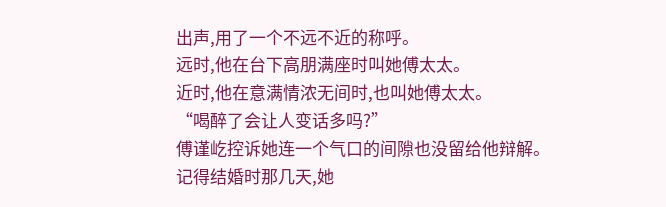出声,用了一个不远不近的称呼。
远时,他在台下高朋满座时叫她傅太太。
近时,他在意满情浓无间时,也叫她傅太太。
“喝醉了会让人变话多吗?”
傅谨屹控诉她连一个气口的间隙也没留给他辩解。
记得结婚时那几天,她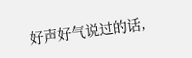好声好气说过的话,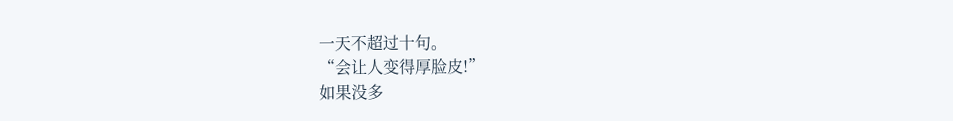一天不超过十句。
“会让人变得厚脸皮!”
如果没多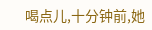喝点儿,十分钟前,她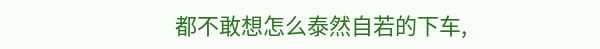都不敢想怎么泰然自若的下车,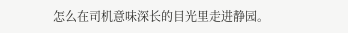怎么在司机意味深长的目光里走进静园。